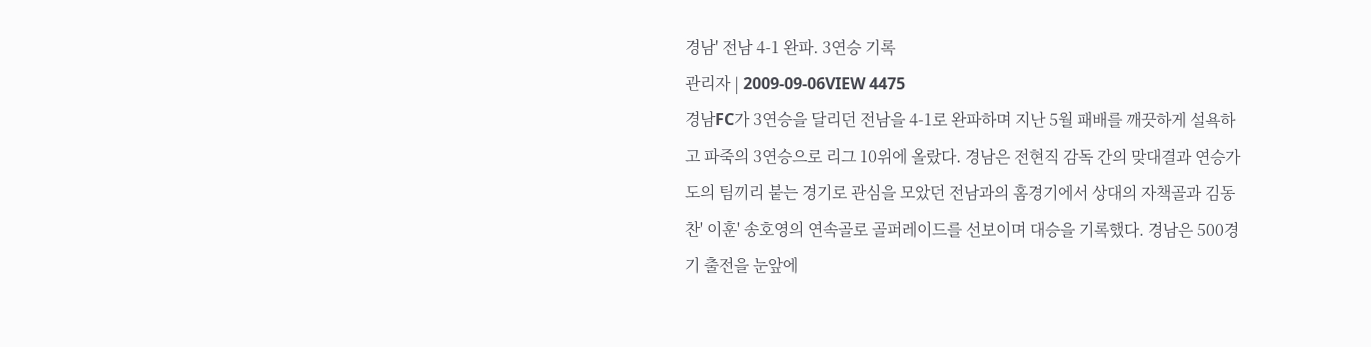경남' 전남 4-1 완파. 3연승 기록
관리자 | 2009-09-06VIEW 4475
경남FC가 3연승을 달리던 전남을 4-1로 완파하며 지난 5월 패배를 깨끗하게 설욕하고 파죽의 3연승으로 리그 10위에 올랐다. 경남은 전현직 감독 간의 맞대결과 연승가도의 팀끼리 붙는 경기로 관심을 모았던 전남과의 홈경기에서 상대의 자책골과 김동찬' 이훈' 송호영의 연속골로 골퍼레이드를 선보이며 대승을 기록했다. 경남은 500경기 출전을 눈앞에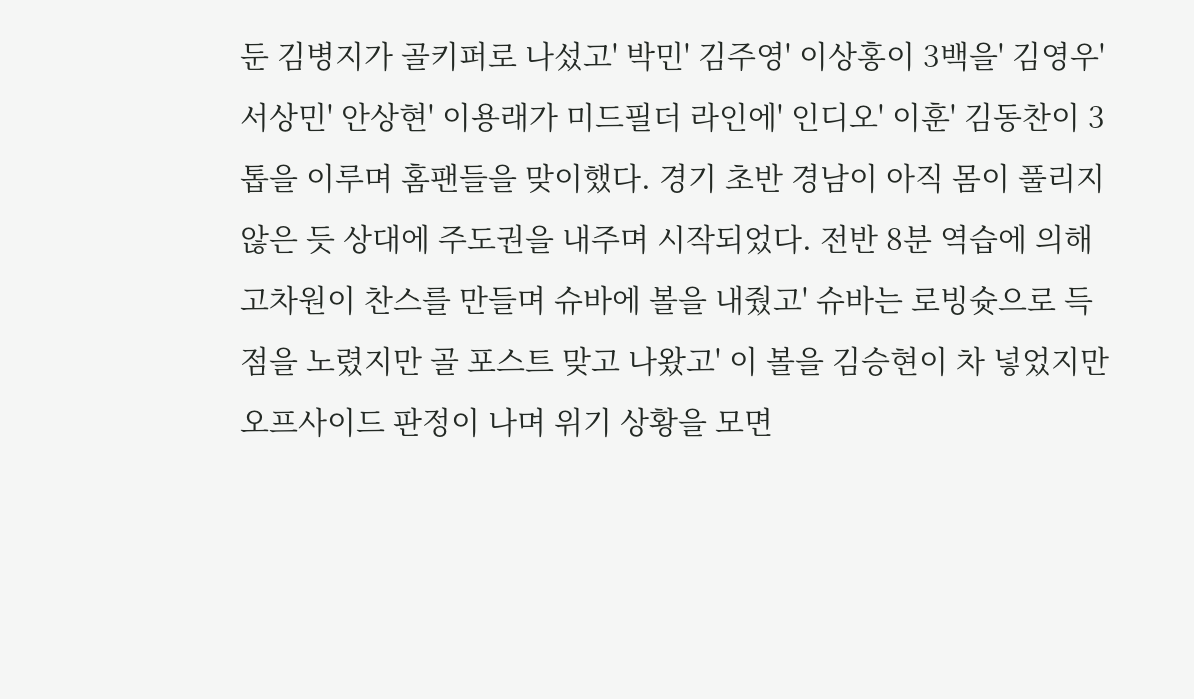둔 김병지가 골키퍼로 나섰고' 박민' 김주영' 이상홍이 3백을' 김영우' 서상민' 안상현' 이용래가 미드필더 라인에' 인디오' 이훈' 김동찬이 3톱을 이루며 홈팬들을 맞이했다. 경기 초반 경남이 아직 몸이 풀리지 않은 듯 상대에 주도권을 내주며 시작되었다. 전반 8분 역습에 의해 고차원이 찬스를 만들며 슈바에 볼을 내줬고' 슈바는 로빙슛으로 득점을 노렸지만 골 포스트 맞고 나왔고' 이 볼을 김승현이 차 넣었지만 오프사이드 판정이 나며 위기 상황을 모면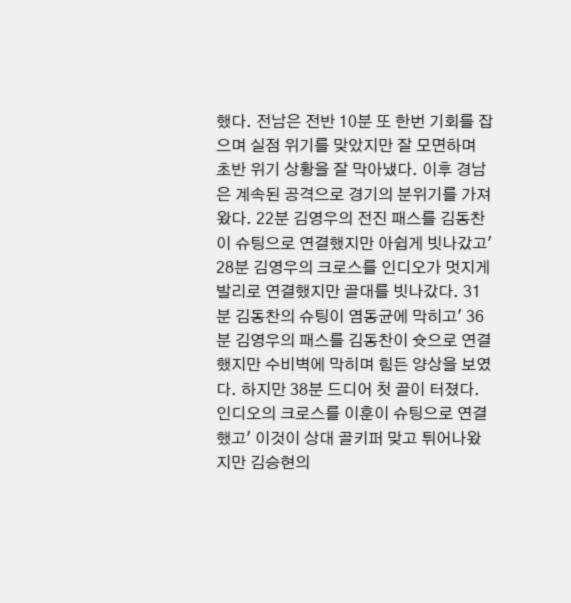했다. 전남은 전반 10분 또 한번 기회를 잡으며 실점 위기를 맞았지만 잘 모면하며 초반 위기 상황을 잘 막아냈다. 이후 경남은 계속된 공격으로 경기의 분위기를 가져왔다. 22분 김영우의 전진 패스를 김동찬이 슈팅으로 연결했지만 아쉽게 빗나갔고' 28분 김영우의 크로스를 인디오가 멋지게 발리로 연결했지만 골대를 빗나갔다. 31분 김동찬의 슈팅이 염동균에 막히고' 36분 김영우의 패스를 김동찬이 슛으로 연결했지만 수비벽에 막히며 힘든 양상을 보였다. 하지만 38분 드디어 첫 골이 터졌다. 인디오의 크로스를 이훈이 슈팅으로 연결했고' 이것이 상대 골키퍼 맞고 튀어나왔지만 김승현의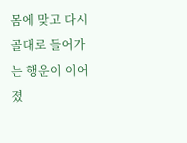몸에 맞고 다시 골대로 들어가는 행운이 이어졌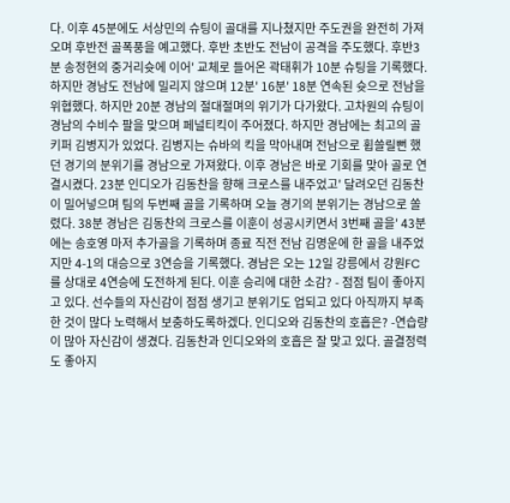다. 이후 45분에도 서상민의 슈팅이 골대를 지나쳤지만 주도권을 완전히 가져오며 후반전 골폭풍을 예고했다. 후반 초반도 전남이 공격을 주도했다. 후반3분 송정현의 중거리슛에 이어' 교체로 들어온 곽태휘가 10분 슈팅을 기록했다. 하지만 경남도 전남에 밀리지 않으며 12분' 16분' 18분 연속된 슛으로 전남을 위협했다. 하지만 20분 경남의 절대절며의 위기가 다가왔다. 고차원의 슈팅이 경남의 수비수 팔을 맞으며 페널티킥이 주어졌다. 하지만 경남에는 최고의 골키퍼 김병지가 있었다. 김병지는 슈바의 킥을 막아내며 전남으로 휩쓸릴뻔 했던 경기의 분위기를 경남으로 가져왔다. 이후 경남은 바로 기회를 맞아 골로 연결시켰다. 23분 인디오가 김동찬을 향해 크로스를 내주었고' 달려오던 김동찬이 밀어넣으며 팀의 두번째 골을 기록하며 오늘 경기의 분위기는 경남으로 쏠렸다. 38분 경남은 김동찬의 크로스를 이훈이 성공시키면서 3번째 골을' 43분에는 송호영 마저 추가골을 기록하며 종료 직전 전남 김명운에 한 골을 내주었지만 4-1의 대승으로 3연승을 기록했다. 경남은 오는 12일 강릉에서 강원FC를 상대로 4연승에 도전하게 된다. 이훈 승리에 대한 소감? - 점점 팀이 좋아지고 있다. 선수들의 자신감이 점점 생기고 분위기도 업되고 있다 아직까지 부족한 것이 많다 노력해서 보충하도록하겠다. 인디오와 김동찬의 호흡은? -연습량이 많아 자신감이 생겼다. 김동찬과 인디오와의 호흡은 잘 맞고 있다. 골결정력도 좋아지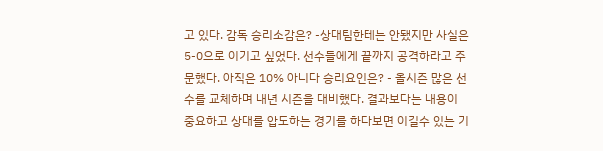고 있다. 감독 승리소감은? -상대팀한테는 안됐지만 사실은 5-0으로 이기고 싶었다. 선수들에게 끝까지 공격하라고 주문했다. 아직은 10% 아니다 승리요인은? - 올시즌 많은 선수를 교체하며 내년 시즌을 대비했다. 결과보다는 내용이 중요하고 상대를 압도하는 경기를 하다보면 이길수 있는 기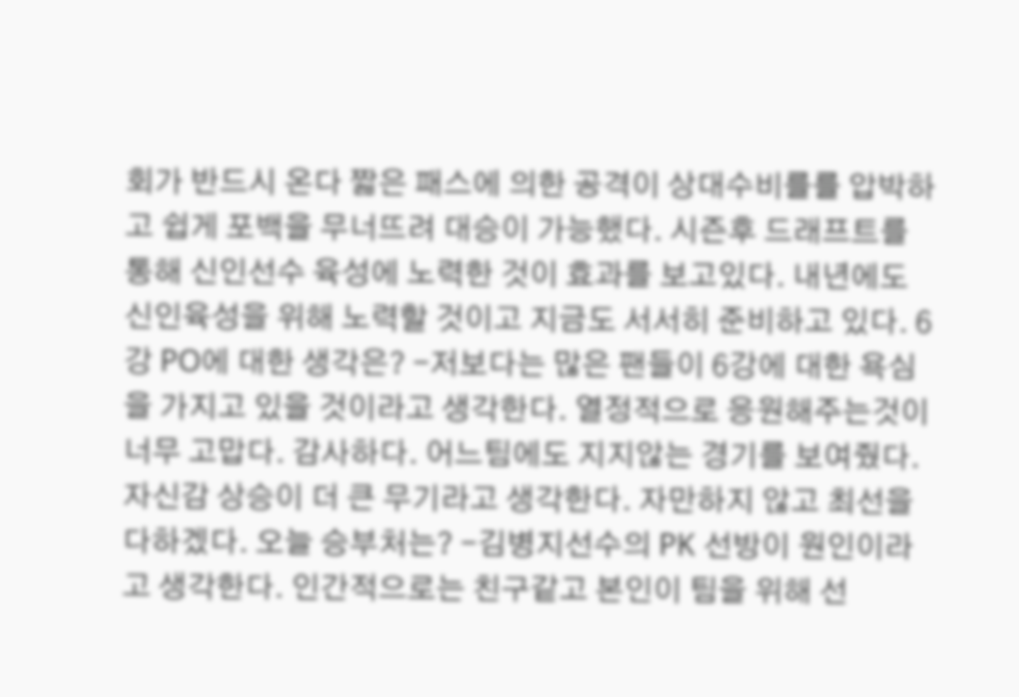회가 반드시 온다 짧은 패스에 의한 공격이 상대수비를를 압박하고 쉽게 포백을 무너뜨려 대승이 가능했다. 시즌후 드래프트를 통해 신인선수 육성에 노력한 것이 효과를 보고있다. 내년에도 신인육성을 위해 노력할 것이고 지금도 서서히 준비하고 있다. 6강 PO에 대한 생각은? -저보다는 많은 팬들이 6강에 대한 욕심을 가지고 있을 것이라고 생각한다. 열정적으로 응원해주는것이 너무 고맙다. 감사하다. 어느팀에도 지지않는 경기를 보여줬다. 자신감 상승이 더 큰 무기라고 생각한다. 자만하지 않고 최선을 다하겠다. 오늘 승부처는? -김병지선수의 PK 선방이 원인이라고 생각한다. 인간적으로는 친구같고 본인이 팀을 위해 선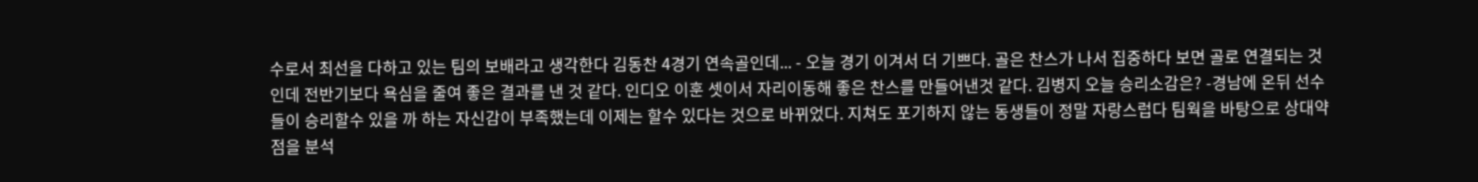수로서 최선을 다하고 있는 팀의 보배라고 생각한다 김동찬 4경기 연속골인데... - 오늘 경기 이겨서 더 기쁘다. 골은 찬스가 나서 집중하다 보면 골로 연결되는 것인데 전반기보다 욕심을 줄여 좋은 결과를 낸 것 같다. 인디오 이훈 셋이서 자리이동해 좋은 찬스를 만들어낸것 같다. 김병지 오늘 승리소감은? -경남에 온뒤 선수들이 승리할수 있을 까 하는 자신감이 부족했는데 이제는 할수 있다는 것으로 바뀌었다. 지쳐도 포기하지 않는 동생들이 정말 자랑스럽다 팀웍을 바탕으로 상대약점을 분석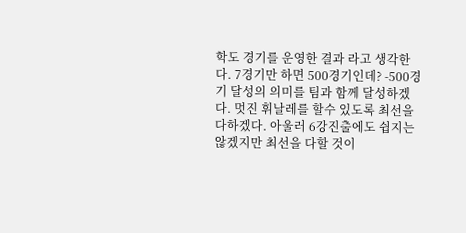학도 경기를 운영한 결과 라고 생각한다. 7경기만 하면 500경기인데? -500경기 달성의 의미를 팀과 함께 달성하겠다. 멋진 휘날레를 할수 있도록 최선을 다하겠다. 아울러 6강진출에도 쉽지는 않겠지만 최선을 다할 것이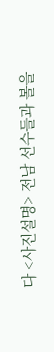다 <사진설명> 전남 선수들과 볼을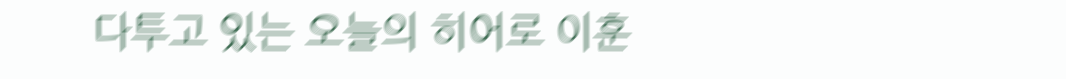다투고 있는 오늘의 히어로 이훈